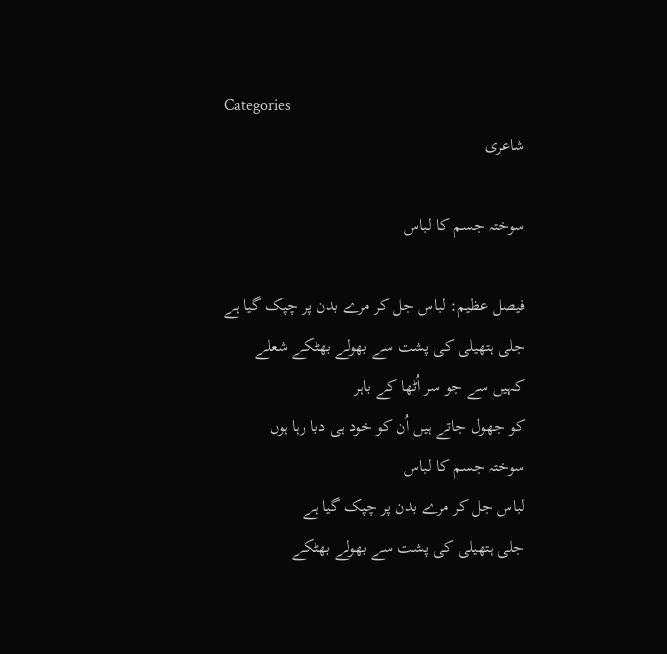Categories
شاعری

سوختہ جسم کا لباس

فیصل عظیم: لباس جل کر مرے بدن پر چپک گیا ہے
جلی ہتھیلی کی پشت سے بھولے بھٹکے شعلے
کہیں سے جو سر اُٹھا کے باہر
کو جھول جاتے ہیں اُن کو خود ہی دبا رہا ہوں
سوختہ جسم کا لباس
لباس جل کر مرے بدن پر چپک گیا ہے
جلی ہتھیلی کی پشت سے بھولے بھٹکے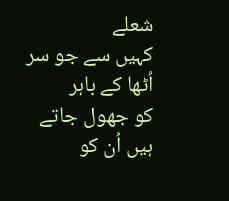شعلے
کہیں سے جو سر اُٹھا کے باہر
کو جھول جاتے ہیں اُن کو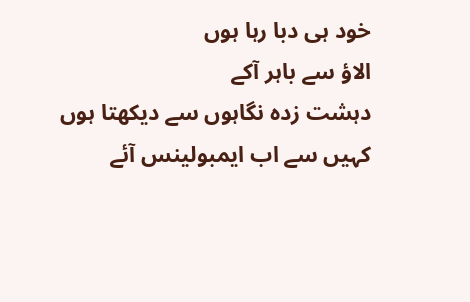خود ہی دبا رہا ہوں
الاؤ سے باہر آکے
دہشت زدہ نگاہوں سے دیکھتا ہوں
کہیں سے اب ایمبولینس آئے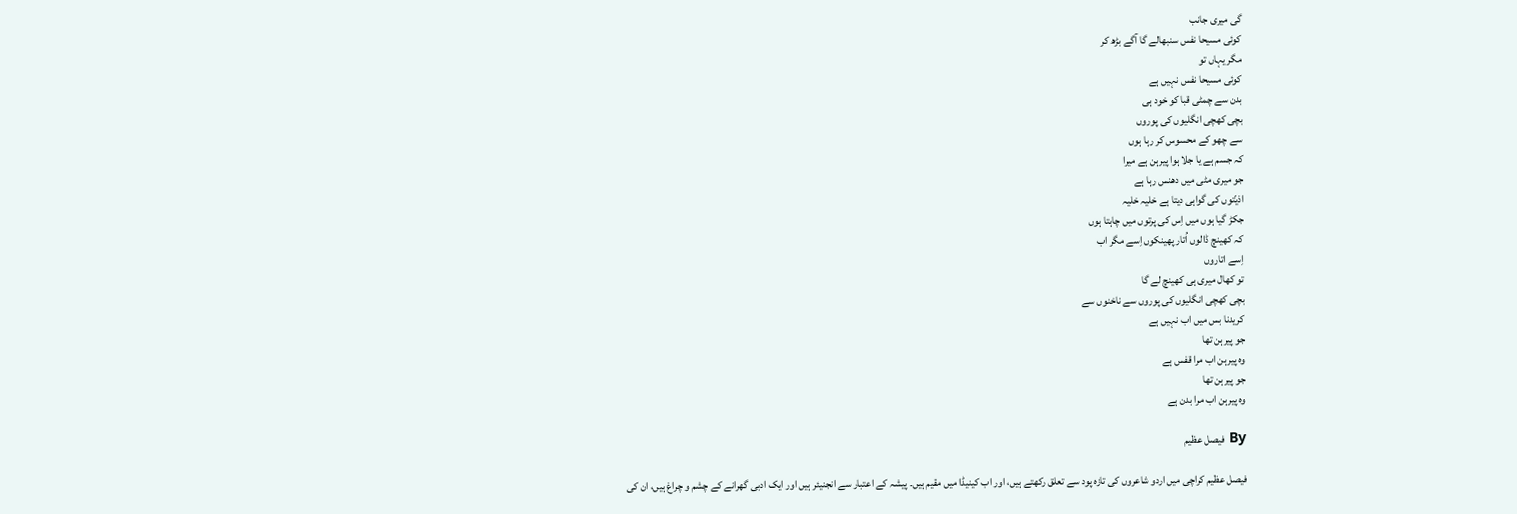گی میری جانب
کوئی مسیحا نفس سنبھالے گا آگے بڑھ کر
مگر یہاں تو
کوئی مسیحا نفس نہیں ہے
بدن سے چمٹی قبا کو خود ہی
بچی کھچی انگلیوں کی پوروں
سے چھو کے محسوس کر رہا ہوں
کہ جسم ہے یا جلا ہوا پیرہن ہے میرا
جو میری مٹی میں دھنس رہا ہے
اذیّتوں کی گواہی دیتا ہے خلیہ خلیہ
جکڑ گیا ہوں میں اِس کی پرتوں میں چاہتا ہوں
کہ کھینچ ڈالوں اُتار پھینکوں اِسے مگر اب
اِسے اتاروں
تو کھال میری ہی کھینچ لے گا
بچی کھچی انگلیوں کی پوروں سے ناخنوں سے
کریدنا بس میں اب نہیں ہے
جو پیرہن تھا
وہ پیرہن اب مرا قفس ہے
جو پیرہن تھا
وہ پیرہن اب مرا بدن ہے

By فیصل عظیم

فیصل عظیم کراچی میں اردو شاعروں کی تازہ پود سے تعلق رکھتے ہیں، اور اب کینیڈا میں مقیم ہیں۔ پیشہ کے اعتبار سے انجنیئر ہیں اور ایک ادبی گھرانے کے چشم و چراغ ہیں، ان کی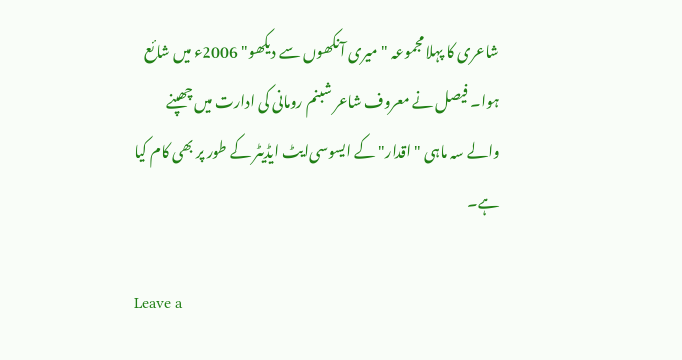شاعری کا پہلا مجموعہ "میری آنکھوں سے دیکھو" 2006ء میں شائع ہوا۔ فیصل نے معروف شاعر شبنم رومانی کی ادارت میں چھپنے والے سہ ماہی "اقدار" کے ایسوسی‌ایٹ ایڈیٹر کے طور پر بھی کام کیا ہے۔

Leave a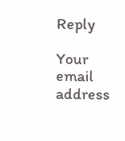Reply

Your email address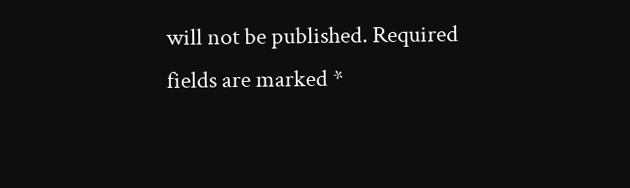will not be published. Required fields are marked *